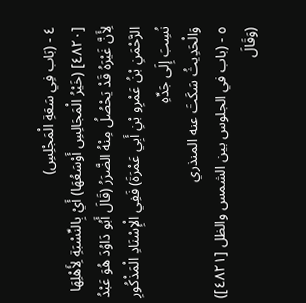٤ - (بَاب فِي سَعَةِ الْمَجْلِسِ)
[٤٨٢٠] (خَيْرُ الْمَجَالِسِ أَوْسَعُهَا) أَيْ بِالنِّسْبَةِ لِأَهْلِهَا لِأَنَّ غَيْرَهُ قَدْ يَحْصُلُ مِنْهُ الضَّرَرُ (قَالَ أَبُو دَاوُدَ هُوَ عَبْدُ الرَّحْمَنِ بْنُ عَمْرِو بْنِ أَبِي عَمْرَةَ) فَفِي الْإِسْنَادِ الْمَذْكُورِ نُسِبَ إِلَى جَدِّهِ
وَالْحَدِيثُ سَكَتَ عنه المنذري
٥ - (باب في الجلوس بين الشمس والظل [٤٨٢١])
(وَقَالَ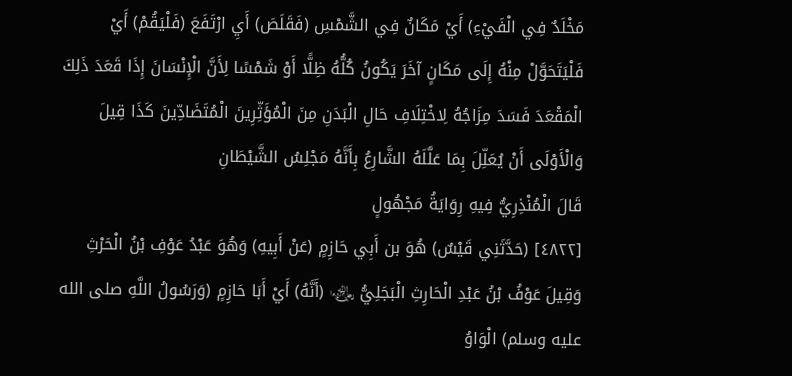مَخْلَدٌ فِي الْفَيْءِ) أَيْ مَكَانٌ فِي الشَّمْسِ (فَقَلَصَ) أَيِ ارْتَفَعَ (فَلْيَقُمْ) أَيْ فَلْيَتَحَوَّلْ مِنْهُ إِلَى مَكَانٍ آخَرَ يَكُونُ كُلُّهُ ظِلًّا أَوْ شَمْسًا لِأَنَّ الْإِنْسَانَ إِذَا قَعَدَ ذَلِكَ الْمَقْعَدَ فَسَدَ مِزَاجُهُ لِاخْتِلَافِ حَالِ الْبَدَنِ مِنَ الْمُؤَثِّرِينَ الْمُتَضَادِّينَ كَذَا قِيلَ
وَالْأَوْلَى أَنْ يُعَلِّلَ بِمَا عَلَّلَهُ الشَّارِعُ بِأَنَّهُ مَجْلِسُ الشَّيْطَانِ
قَالَ الْمُنْذِرِيُّ فِيهِ رِوَايَةُ مَجْهُولٍ
[٤٨٢٢] (حَدَّثَنِي قَيْسٌ) هُوَ بن أَبِي حَازِمٍ (عَنْ أَبِيهِ) وَهُوَ عَبْدُ عَوْفِ بْنُ الْحَرْثِ وَقِيلَ عَوْفُ بْنُ عَبْدِ الْحَارِثِ الْبَجَلِيُّ ﵄ (أَنَّهُ) أَيْ أَبَا حَازِمٍ (وَرَسُولُ اللَّهِ صلى الله عليه وسلم) الْوَاوُ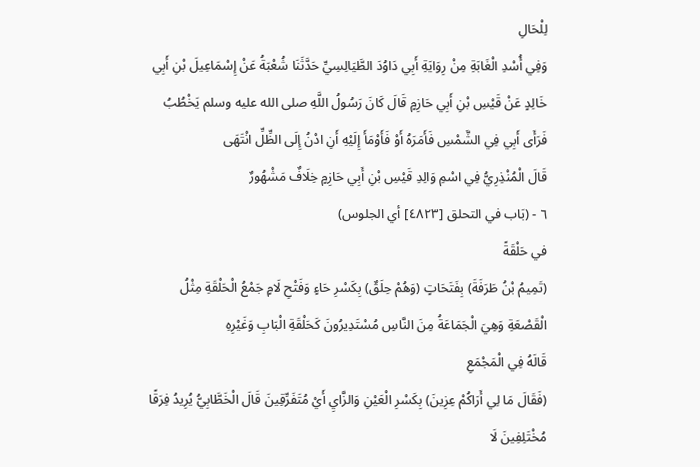لِلْحَالِ
وَفِي أُسْدِ الْغَابَةِ مِنْ رِوَايَةِ أَبِي دَاوُدَ الطَّيَالِسِيِّ حَدَّثَنَا شُعْبَةُ عَنْ إِسْمَاعِيلَ بْنِ أَبِي خَالِدٍ عَنْ قَيْسِ بْنِ أَبِي حَازِمٍ قَالَ كَانَ رَسُولُ اللَّهِ صلى الله عليه وسلم يَخْطُبُ فَرَأَى أَبِي فِي الشَّمْسِ فَأَمَرَهُ أَوْ فَأَوْمَأَ إِلَيْهِ أَنِ ادْنُ إِلَى الظِّلِّ انْتَهَى
قَالَ الْمُنْذِرِيُّ فِي اسْمِ وَالِدِ قَيْسِ بْنِ أَبِي حَازِمٍ خِلَافٌ مَشْهُورٌ
٦ - (بَاب في التحلق [٤٨٢٣] أي الجلوس)
في حَلْقَةً
(تَمِيمُ بْنُ طَرَفَةَ) بِفَتَحَاتٍ (وَهُمْ حِلَقٌ) بِكَسْرِ حَاءٍ وَفَتْحِ لَامٍ جَمْعُ الْحَلْقَةِ مِثْلُ الْقَصْعَةِ وَهِيَ الْجَمَاعَةُ مِنَ النَّاسِ مُسْتَدِيرُونَ كَحَلْقَةِ الْبَابِ وَغَيْرِهِ
قَالَهُ فِي الْمَجْمَعِ
(فَقَالَ مَا لِي أَرَاكُمْ عِزِينَ) بِكَسْرِ الْعَيْنِ وَالزَّايِ أَيْ مُتَفَرِّقِينَ قَالَ الْخَطَّابِيُّ يُرِيدُ فِرَقًا مُخْتَلِفِينَ لَا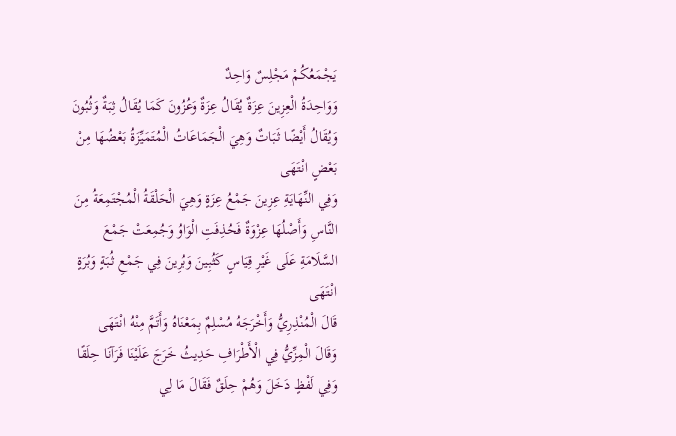يَجْمَعُكُمْ مَجْلِسٌ وَاحِدٌ
وَوَاحِدَةُ الْعِزِينَ عِزَةٌ يُقَالُ عِزَةٌ وَعُزُونَ كَمَا يُقَالُ ثِبَةٌ وَثُبُونَ وَيُقَالُ أَيْضًا ثَبَاتٌ وَهِيَ الْجَمَاعَاتُ الْمُتَمَيِّزَةُ بَعْضُهَا مِنْ بَعْضٍ انْتَهَى
وَفِي النِّهَايَةِ عِزِينَ جَمْعُ عِزَةٍ وَهِيَ الْحَلْقَةُ الْمُجْتَمِعَةُ مِنَ النَّاسِ وَأَصْلُهَا عِزْوَةٌ فَحُذِفَتِ الْوَاوُ وَجُمِعَتْ جَمْعَ السَّلَامَةِ عَلَى غَيْرِ قِيَاسٍ كَثُبِينَ وَبُرِينَ فِي جَمْعِ ثُبَةٍ وَبُرَةٍ
انْتَهَى
قَالَ الْمُنْذِرِيُّ وَأَخْرَجَهُ مُسْلِمٌ بِمَعْنَاهُ وَأَتَمَّ مِنْهُ انْتَهَى
وَقَالَ الْمِزِّيُّ فِي الْأَطْرَافِ حَدِيثُ خَرَجَ عَلَيْنَا فَرَآنَا حِلَقًا وَفِي لَفْظٍ دَخَلَ وَهُمْ حِلَقٌ فَقَالَ مَا لِي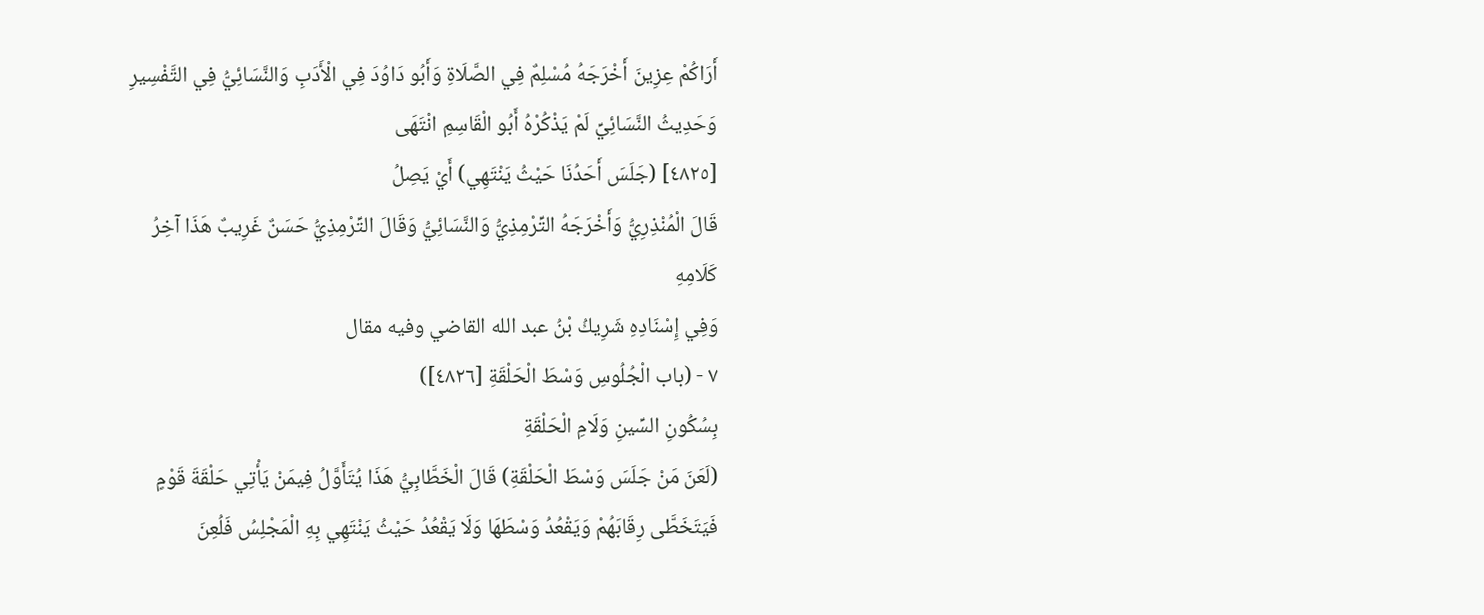أَرَاكُمْ عِزِينَ أَخْرَجَهُ مُسْلِمٌ فِي الصَّلَاةِ وَأَبُو دَاوُدَ فِي الْأَدَبِ وَالنَّسَائِيُّ فِي التَّفْسِيرِ وَحَدِيثُ النَّسَائِيِّ لَمْ يَذْكُرْهُ أَبُو الْقَاسِمِ انْتَهَى
[٤٨٢٥] (جَلَسَ أَحَدُنَا حَيْثُ يَنْتَهِي) أَيْ يَصِلُ
قَالَ الْمُنْذِرِيُّ وَأَخْرَجَهُ التِّرْمِذِيُّ وَالنَّسَائِيُّ وَقَالَ التِّرْمِذِيُّ حَسَنٌ غَرِيبٌ هَذَا آخِرُ كَلَامِهِ
وَفِي إِسْنَادِهِ شَرِيكُ بْنُ عبد الله القاضي وفيه مقال
٧ - (باب الْجُلُوسِ وَسْطَ الْحَلْقَةِ [٤٨٢٦])
بِسُكُونِ السِّينِ وَلَامِ الْحَلْقَةِ
(لَعَنَ مَنْ جَلَسَ وَسْطَ الْحَلْقَةِ) قَالَ الْخَطَّابِيُّ هَذَا يُتَأَوَّلُ فِيمَنْ يَأْتِي حَلْقَةَ قَوْمٍ فَيَتَخَطَّى رِقَابَهُمْ وَيَقْعُدُ وَسْطَهَا وَلَا يَقْعُدُ حَيْثُ يَنْتَهِي بِهِ الْمَجْلِسُ فَلُعِنَ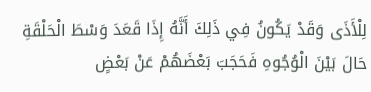لِلْأَذَى وَقَدْ يَكُونُ فِي ذَلِكَ أَنَّهُ إِذَا قَعَدَ وَسْطَ الْحَلْقَةِ حَالَ بَيْنَ الْوُجُوهِ فَحَجَبَ بَعْضَهُمْ عَنْ بَعْضٍ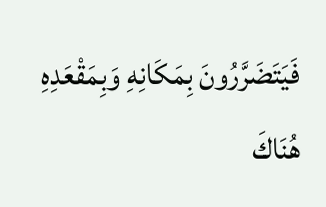فَيَتَضَرَّرُونَ بِمَكَانِهِ وَبِمَقْعَدِهِ هُنَاكَ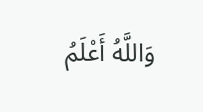وَاللَّهُ أَعْلَمُ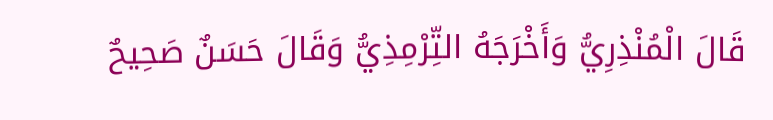قَالَ الْمُنْذِرِيُّ وَأَخْرَجَهُ التِّرْمِذِيُّ وَقَالَ حَسَنٌ صَحِيحٌ